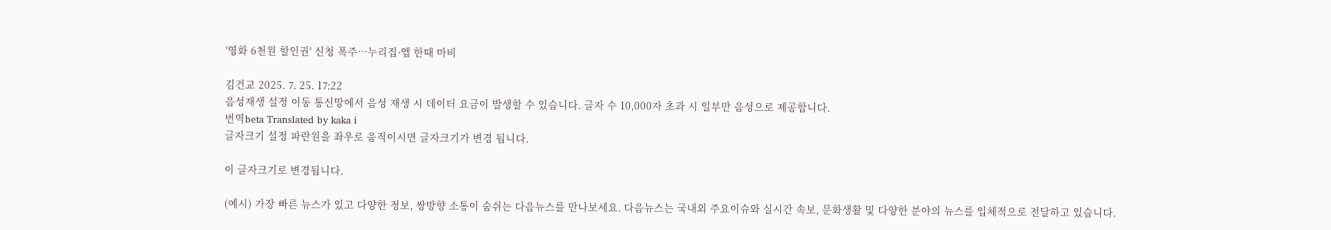'영화 6천원 할인권' 신청 폭주…누리집·앱 한때 마비

김건교 2025. 7. 25. 17:22
음성재생 설정 이동 통신망에서 음성 재생 시 데이터 요금이 발생할 수 있습니다. 글자 수 10,000자 초과 시 일부만 음성으로 제공합니다.
번역beta Translated by kaka i
글자크기 설정 파란원을 좌우로 움직이시면 글자크기가 변경 됩니다.

이 글자크기로 변경됩니다.

(예시) 가장 빠른 뉴스가 있고 다양한 정보, 쌍방향 소통이 숨쉬는 다음뉴스를 만나보세요. 다음뉴스는 국내외 주요이슈와 실시간 속보, 문화생활 및 다양한 분야의 뉴스를 입체적으로 전달하고 있습니다.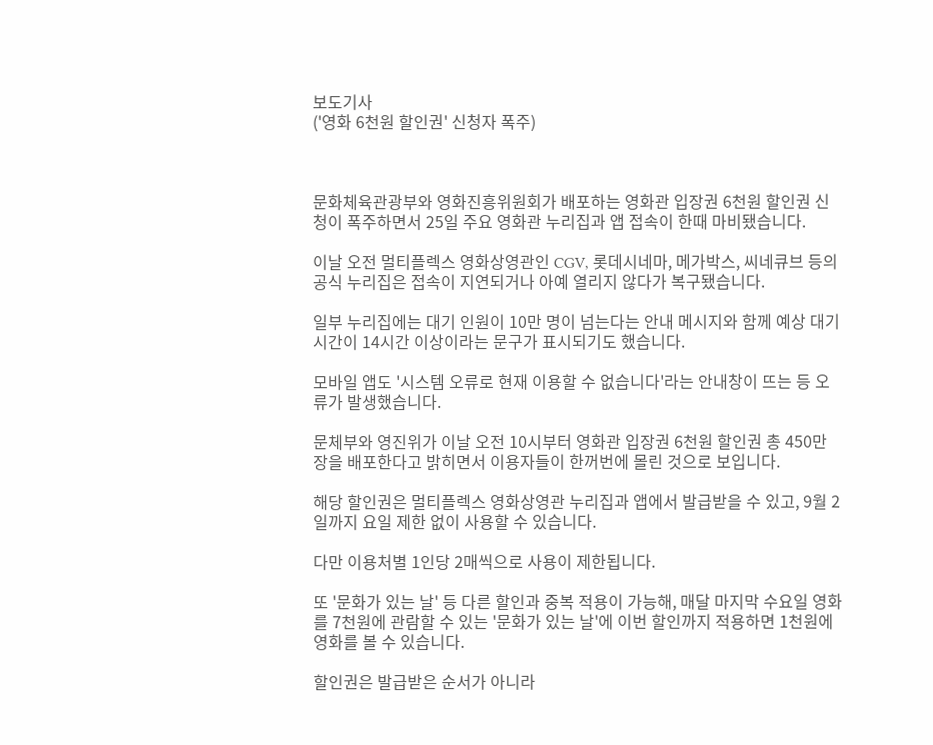보도기사
('영화 6천원 할인권' 신청자 폭주)



문화체육관광부와 영화진흥위원회가 배포하는 영화관 입장권 6천원 할인권 신청이 폭주하면서 25일 주요 영화관 누리집과 앱 접속이 한때 마비됐습니다.

이날 오전 멀티플렉스 영화상영관인 CGV, 롯데시네마, 메가박스, 씨네큐브 등의 공식 누리집은 접속이 지연되거나 아예 열리지 않다가 복구됐습니다.

일부 누리집에는 대기 인원이 10만 명이 넘는다는 안내 메시지와 함께 예상 대기시간이 14시간 이상이라는 문구가 표시되기도 했습니다.

모바일 앱도 '시스템 오류로 현재 이용할 수 없습니다'라는 안내창이 뜨는 등 오류가 발생했습니다.

문체부와 영진위가 이날 오전 10시부터 영화관 입장권 6천원 할인권 총 450만 장을 배포한다고 밝히면서 이용자들이 한꺼번에 몰린 것으로 보입니다.

해당 할인권은 멀티플렉스 영화상영관 누리집과 앱에서 발급받을 수 있고, 9월 2일까지 요일 제한 없이 사용할 수 있습니다.

다만 이용처별 1인당 2매씩으로 사용이 제한됩니다.

또 '문화가 있는 날' 등 다른 할인과 중복 적용이 가능해, 매달 마지막 수요일 영화를 7천원에 관람할 수 있는 '문화가 있는 날'에 이번 할인까지 적용하면 1천원에 영화를 볼 수 있습니다.

할인권은 발급받은 순서가 아니라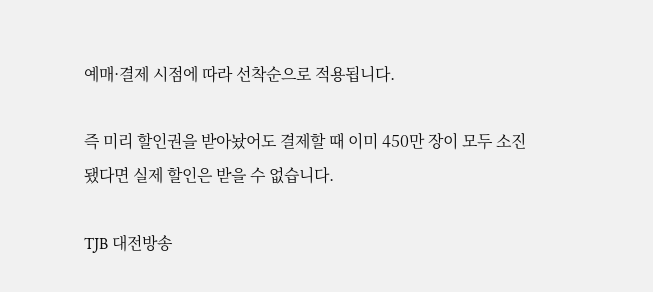예매·결제 시점에 따라 선착순으로 적용됩니다.

즉 미리 할인권을 받아놨어도 결제할 때 이미 450만 장이 모두 소진됐다면 실제 할인은 받을 수 없습니다.

TJB 대전방송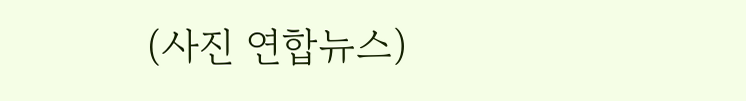(사진 연합뉴스)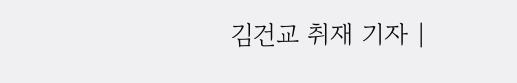김건교 취재 기자 |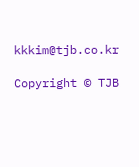kkkim@tjb.co.kr

Copyright © TJB